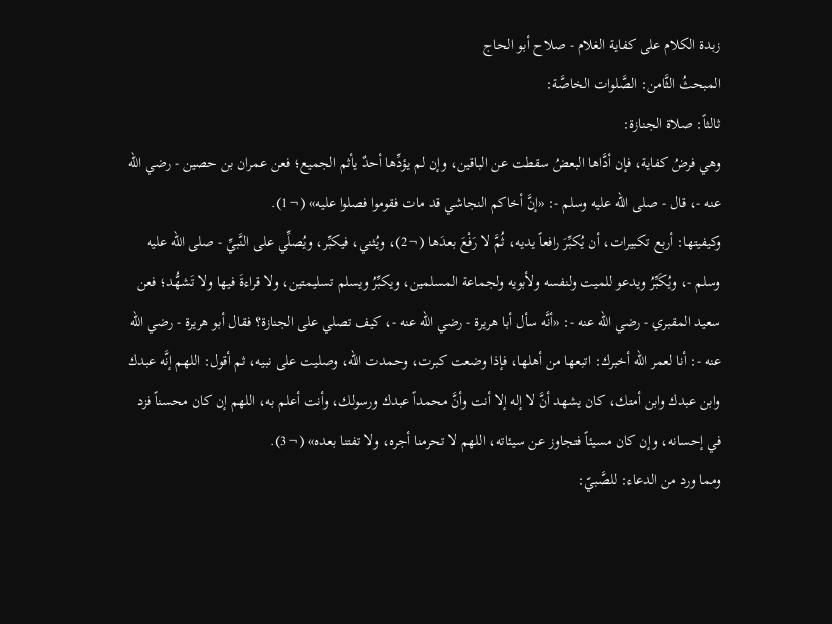زبدة الكلام على كفاية الغلام - صلاح أبو الحاج
المبحثُ الثَّامن: الصَّلوات الخاصَّة:
ثالثاً: صلاة الجنازة:
وهي فرضُ كفاية، فإن أدَّاها البعضُ سقطت عن الباقين، وإن لم يؤدِّها أحدٌ يأثم الجميع؛ فعن عمران بن حصين - رضي الله عنه -، قال - صلى الله عليه وسلم -: «إنَّ أخاكم النجاشي قد مات فقوموا فصلوا عليه» (¬1).
وكيفيتها: أربع تكبيرات، أن يُكبِّرَ رافعاً يديه، ثُمَّ لا رَفْعَ بعدَها (¬2)، ويُثني، فيكبِّر، ويُصلِّي على النَّبيِّ - صلى الله عليه وسلم -، ويُكَبِّرُ ويدعو للميت ولنفسه ولأبويه ولجماعة المسلمين، ويكبِّرُ ويسلم تسليمتين، ولا قراءةَ فيها ولا تَشهُّد؛ فعن سعيد المقبري - رضي الله عنه -: «أنَّه سأل أبا هريرة - رضي الله عنه -، كيف تصلي على الجنازة؟ فقال أبو هريرة - رضي الله عنه -: أنا لعمر الله أخبرك: اتبعها من أهلها، فإذا وضعت كبرت، وحمدت الله، وصليت على نبيه، ثم أقول: اللهم إنَّه عبدك وابن عبدك وابن أمتك، كان يشهد أنَّ لا إله إلا أنت وأنَّ محمداً عبدك ورسولك، وأنت أعلم به، اللهم إن كان محسناً فزد في إحسانه، وإن كان مسيئاً فتجاوز عن سيئاته، اللهم لا تحرمنا أجره، ولا تفتنا بعده» (¬3).
ومما ورد من الدعاء: للصَّبيّ: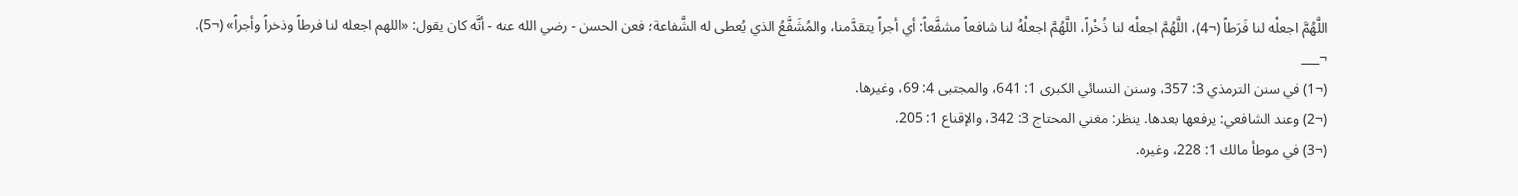اللَّهُمَّ اجعلْه لنا فَرَطاً (¬4)، اللَّهُمَّ اجعلْه لنا ذُخْراً، اللَّهُمَّ اجعلْهُ لنا شافعاً مشفَّعاً: أي أجراً يتقدَّمنا، والمُشَفَّعُ الذي يُعطى له الشَّفاعة؛ فعن الحسن - رضي الله عنه - أنَّه كان يقول: «اللهم اجعله لنا فرطاً وذخراً وأجراً» (¬5).
¬___
(¬1) في سنن الترمذي 3: 357، وسنن النسائي الكبرى 1: 641، والمجتبى 4: 69، وغيرها.
(¬2) وعند الشافعي: يرفعها بعدها. ينظر: مغني المحتاج 3: 342، والإقناع 1: 205.
(¬3) في موطأ مالك 1: 228، وغيره.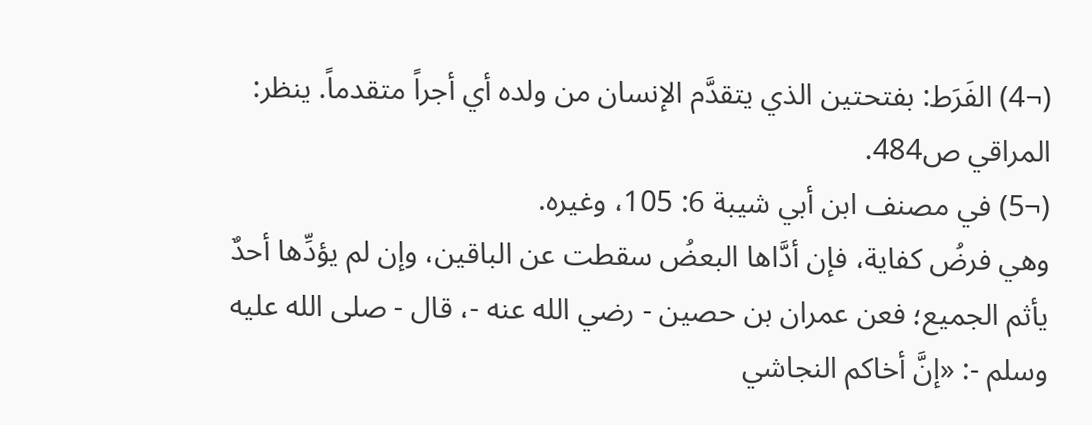(¬4) الفَرَط: بفتحتين الذي يتقدَّم الإنسان من ولده أي أجراً متقدماً. ينظر: المراقي ص484.
(¬5) في مصنف ابن أبي شيبة 6: 105، وغيره.
وهي فرضُ كفاية، فإن أدَّاها البعضُ سقطت عن الباقين، وإن لم يؤدِّها أحدٌ يأثم الجميع؛ فعن عمران بن حصين - رضي الله عنه -، قال - صلى الله عليه وسلم -: «إنَّ أخاكم النجاشي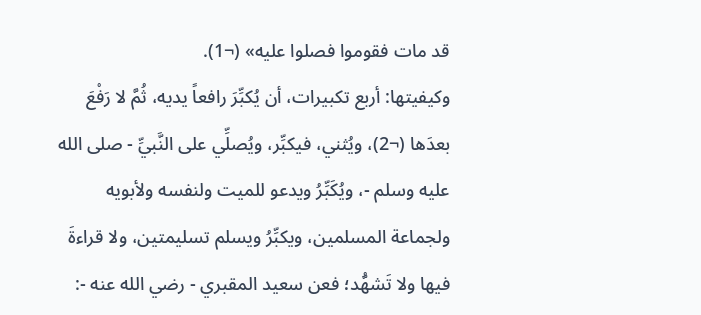قد مات فقوموا فصلوا عليه» (¬1).
وكيفيتها: أربع تكبيرات، أن يُكبِّرَ رافعاً يديه، ثُمَّ لا رَفْعَ بعدَها (¬2)، ويُثني، فيكبِّر، ويُصلِّي على النَّبيِّ - صلى الله عليه وسلم -، ويُكَبِّرُ ويدعو للميت ولنفسه ولأبويه ولجماعة المسلمين، ويكبِّرُ ويسلم تسليمتين، ولا قراءةَ فيها ولا تَشهُّد؛ فعن سعيد المقبري - رضي الله عنه -: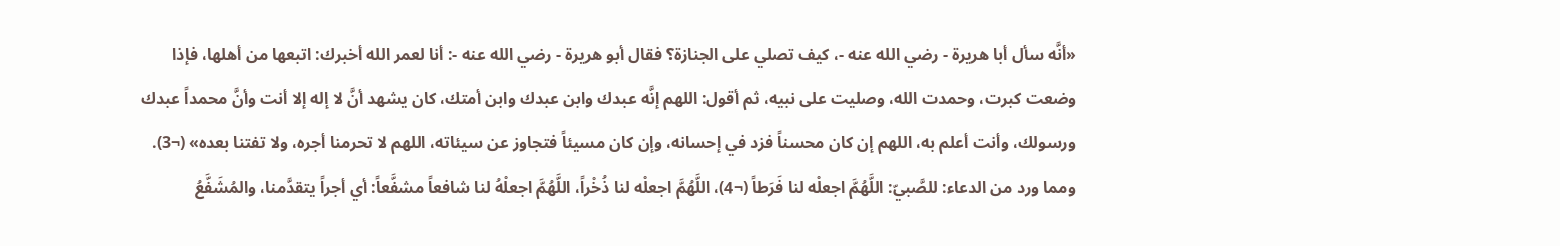«أنَّه سأل أبا هريرة - رضي الله عنه -، كيف تصلي على الجنازة؟ فقال أبو هريرة - رضي الله عنه -: أنا لعمر الله أخبرك: اتبعها من أهلها، فإذا وضعت كبرت، وحمدت الله، وصليت على نبيه، ثم أقول: اللهم إنَّه عبدك وابن عبدك وابن أمتك، كان يشهد أنَّ لا إله إلا أنت وأنَّ محمداً عبدك ورسولك، وأنت أعلم به، اللهم إن كان محسناً فزد في إحسانه، وإن كان مسيئاً فتجاوز عن سيئاته، اللهم لا تحرمنا أجره، ولا تفتنا بعده» (¬3).
ومما ورد من الدعاء: للصَّبيّ: اللَّهُمَّ اجعلْه لنا فَرَطاً (¬4)، اللَّهُمَّ اجعلْه لنا ذُخْراً، اللَّهُمَّ اجعلْهُ لنا شافعاً مشفَّعاً: أي أجراً يتقدَّمنا، والمُشَفَّعُ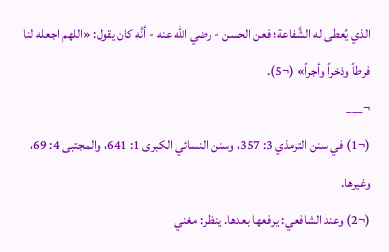الذي يُعطى له الشَّفاعة؛ فعن الحسن - رضي الله عنه - أنَّه كان يقول: «اللهم اجعله لنا فرطاً وذخراً وأجراً» (¬5).
¬___
(¬1) في سنن الترمذي 3: 357، وسنن النسائي الكبرى 1: 641، والمجتبى 4: 69، وغيرها.
(¬2) وعند الشافعي: يرفعها بعدها. ينظر: مغني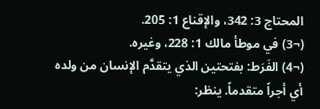المحتاج 3: 342، والإقناع 1: 205.
(¬3) في موطأ مالك 1: 228، وغيره.
(¬4) الفَرَط: بفتحتين الذي يتقدَّم الإنسان من ولده أي أجراً متقدماً. ينظر: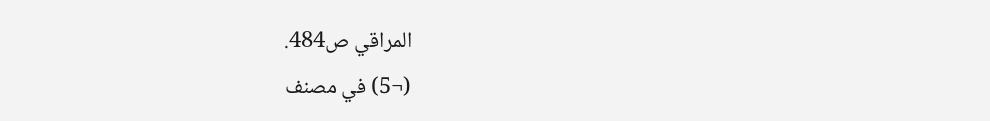المراقي ص484.
(¬5) في مصنف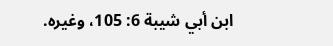ابن أبي شيبة 6: 105، وغيره.